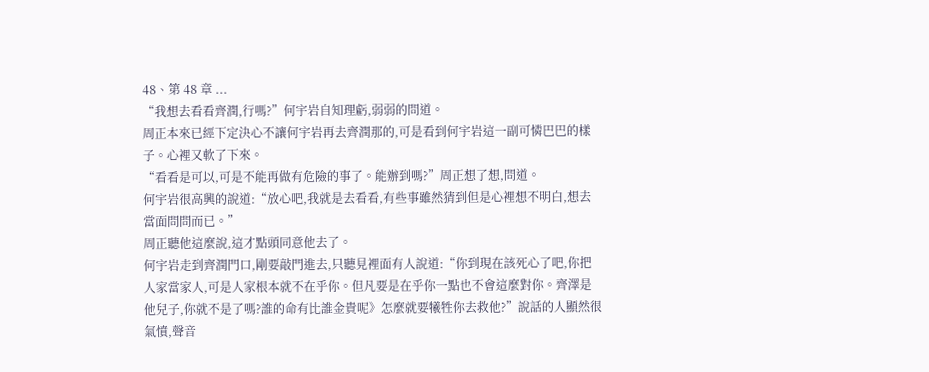48、第 48 章 ...
“我想去看看齊潤,行嗎?”何宇岩自知理虧,弱弱的問道。
周正本來已經下定決心不讓何宇岩再去齊潤那的,可是看到何宇岩這一副可憐巴巴的樣子。心裡又軟了下來。
“看看是可以,可是不能再做有危險的事了。能辦到嗎?”周正想了想,問道。
何宇岩很高興的說道:“放心吧,我就是去看看,有些事雖然猜到但是心裡想不明白,想去當面問問而已。”
周正聽他這麼說,這才點頭同意他去了。
何宇岩走到齊潤門口,剛要敲門進去,只聽見裡面有人說道:“你到現在該死心了吧,你把人家當家人,可是人家根本就不在乎你。但凡要是在乎你一點也不會這麼對你。齊澤是他兒子,你就不是了嗎?誰的命有比誰金貴呢》怎麼就要犧牲你去救他?”說話的人顯然很氣憤,聲音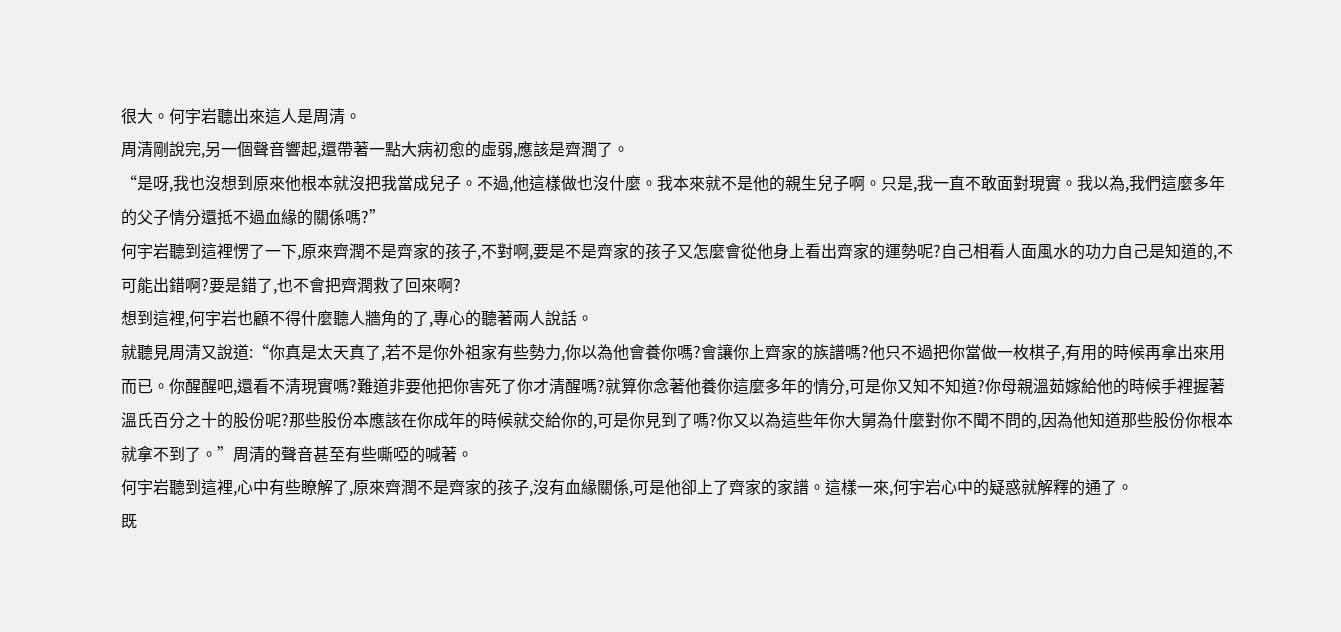很大。何宇岩聽出來這人是周清。
周清剛說完,另一個聲音響起,還帶著一點大病初愈的虛弱,應該是齊潤了。
“是呀,我也沒想到原來他根本就沒把我當成兒子。不過,他這樣做也沒什麼。我本來就不是他的親生兒子啊。只是,我一直不敢面對現實。我以為,我們這麼多年的父子情分還抵不過血緣的關係嗎?”
何宇岩聽到這裡愣了一下,原來齊潤不是齊家的孩子,不對啊,要是不是齊家的孩子又怎麼會從他身上看出齊家的運勢呢?自己相看人面風水的功力自己是知道的,不可能出錯啊?要是錯了,也不會把齊潤救了回來啊?
想到這裡,何宇岩也顧不得什麼聽人牆角的了,專心的聽著兩人說話。
就聽見周清又說道:“你真是太天真了,若不是你外祖家有些勢力,你以為他會養你嗎?會讓你上齊家的族譜嗎?他只不過把你當做一枚棋子,有用的時候再拿出來用而已。你醒醒吧,還看不清現實嗎?難道非要他把你害死了你才清醒嗎?就算你念著他養你這麼多年的情分,可是你又知不知道?你母親溫茹嫁給他的時候手裡握著溫氏百分之十的股份呢?那些股份本應該在你成年的時候就交給你的,可是你見到了嗎?你又以為這些年你大舅為什麼對你不聞不問的,因為他知道那些股份你根本就拿不到了。”周清的聲音甚至有些嘶啞的喊著。
何宇岩聽到這裡,心中有些瞭解了,原來齊潤不是齊家的孩子,沒有血緣關係,可是他卻上了齊家的家譜。這樣一來,何宇岩心中的疑惑就解釋的通了。
既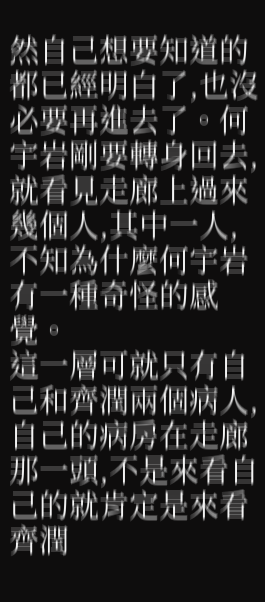然自己想要知道的都已經明白了,也沒必要再進去了。何宇岩剛要轉身回去,就看見走廊上過來幾個人,其中一人,不知為什麼何宇岩有一種奇怪的感覺。
這一層可就只有自己和齊潤兩個病人,自己的病房在走廊那一頭,不是來看自己的就肯定是來看齊潤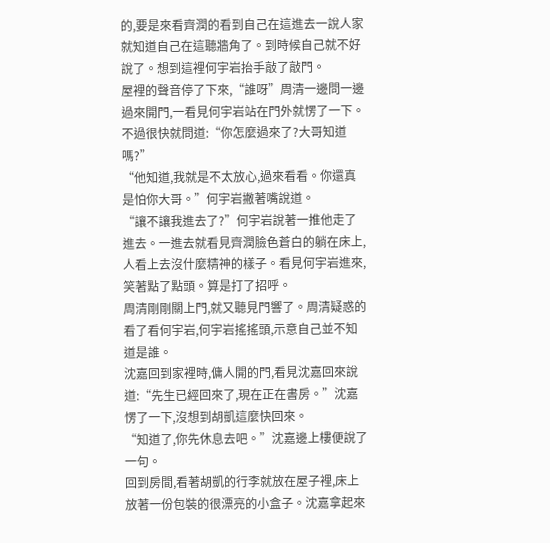的,要是來看齊潤的看到自己在這進去一說人家就知道自己在這聽牆角了。到時候自己就不好說了。想到這裡何宇岩抬手敲了敲門。
屋裡的聲音停了下來,“誰呀”周清一邊問一邊過來開門,一看見何宇岩站在門外就愣了一下。不過很快就問道:“你怎麼過來了?大哥知道嗎?”
“他知道,我就是不太放心,過來看看。你還真是怕你大哥。”何宇岩撇著嘴說道。
“讓不讓我進去了?”何宇岩說著一推他走了進去。一進去就看見齊潤臉色蒼白的躺在床上,人看上去沒什麼精神的樣子。看見何宇岩進來,笑著點了點頭。算是打了招呼。
周清剛剛關上門,就又聽見門響了。周清疑惑的看了看何宇岩,何宇岩搖搖頭,示意自己並不知道是誰。
沈嘉回到家裡時,傭人開的門,看見沈嘉回來說道:“先生已經回來了,現在正在書房。”沈嘉愣了一下,沒想到胡凱這麼快回來。
“知道了,你先休息去吧。”沈嘉邊上樓便說了一句。
回到房間,看著胡凱的行李就放在屋子裡,床上放著一份包裝的很漂亮的小盒子。沈嘉拿起來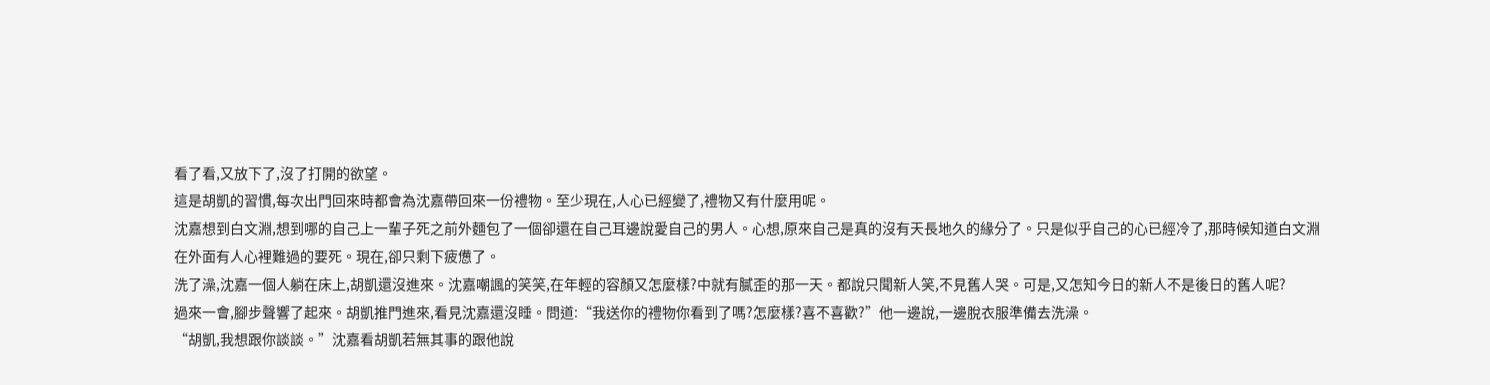看了看,又放下了,沒了打開的欲望。
這是胡凱的習慣,每次出門回來時都會為沈嘉帶回來一份禮物。至少現在,人心已經變了,禮物又有什麼用呢。
沈嘉想到白文淵,想到哪的自己上一輩子死之前外麵包了一個卻還在自己耳邊說愛自己的男人。心想,原來自己是真的沒有天長地久的緣分了。只是似乎自己的心已經冷了,那時候知道白文淵在外面有人心裡難過的要死。現在,卻只剩下疲憊了。
洗了澡,沈嘉一個人躺在床上,胡凱還沒進來。沈嘉嘲諷的笑笑,在年輕的容顏又怎麼樣?中就有膩歪的那一天。都說只聞新人笑,不見舊人哭。可是,又怎知今日的新人不是後日的舊人呢?
過來一會,腳步聲響了起來。胡凱推門進來,看見沈嘉還沒睡。問道:“我送你的禮物你看到了嗎?怎麼樣?喜不喜歡?”他一邊說,一邊脫衣服準備去洗澡。
“胡凱,我想跟你談談。”沈嘉看胡凱若無其事的跟他說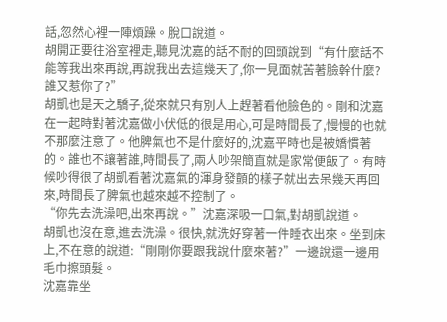話,忽然心裡一陣煩躁。脫口說道。
胡開正要往浴室裡走,聽見沈嘉的話不耐的回頭說到“有什麼話不能等我出來再說,再說我出去這幾天了,你一見面就苦著臉幹什麼?誰又惹你了?”
胡凱也是天之驕子,從來就只有別人上趕著看他臉色的。剛和沈嘉在一起時對著沈嘉做小伏低的很是用心,可是時間長了,慢慢的也就不那麼注意了。他脾氣也不是什麼好的,沈嘉平時也是被嬌慣著的。誰也不讓著誰,時間長了,兩人吵架簡直就是家常便飯了。有時候吵得很了胡凱看著沈嘉氣的渾身發顫的樣子就出去呆幾天再回來,時間長了脾氣也越來越不控制了。
“你先去洗澡吧,出來再說。”沈嘉深吸一口氣,對胡凱說道。
胡凱也沒在意,進去洗澡。很快,就洗好穿著一件睡衣出來。坐到床上,不在意的說道:“剛剛你要跟我說什麼來著?”一邊說還一邊用毛巾擦頭髮。
沈嘉靠坐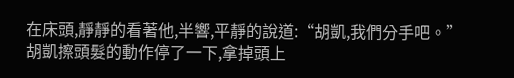在床頭,靜靜的看著他,半響,平靜的說道:“胡凱,我們分手吧。”
胡凱擦頭髮的動作停了一下,拿掉頭上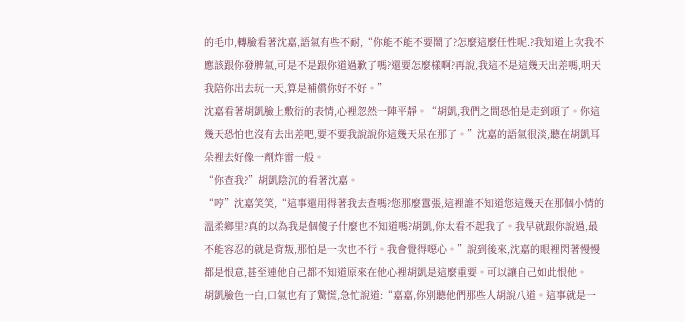的毛巾,轉臉看著沈嘉,語氣有些不耐,“你能不能不要鬧了?怎麼這麼任性呢.?我知道上次我不應該跟你發脾氣,可是不是跟你道過歉了嗎?還要怎麼樣啊?再說,我這不是這幾天出差嗎,明天我陪你出去玩一天,算是補償你好不好。”
沈嘉看著胡凱臉上敷衍的表情,心裡忽然一陣平靜。“胡凱,我們之間恐怕是走到頭了。你這幾天恐怕也沒有去出差吧,要不要我說說你這幾天呆在那了。”沈嘉的語氣很淡,聽在胡凱耳朵裡去好像一劑炸雷一般。
“你查我?”胡凱陰沉的看著沈嘉。
“哼”沈嘉笑笑,“這事還用得著我去查嗎?您那麼囂張,這裡誰不知道您這幾天在那個小情的溫柔鄉里?真的以為我是個傻子什麼也不知道嗎?胡凱,你太看不起我了。我早就跟你說過,最不能容忍的就是背叛,那怕是一次也不行。我會覺得噁心。”說到後來,沈嘉的眼裡閃著慢慢都是恨意,甚至連他自己都不知道原來在他心裡胡凱是這麼重要。可以讓自己如此恨他。
胡凱臉色一白,口氣也有了驚慌,急忙說道:“嘉嘉,你別聽他們那些人胡說八道。這事就是一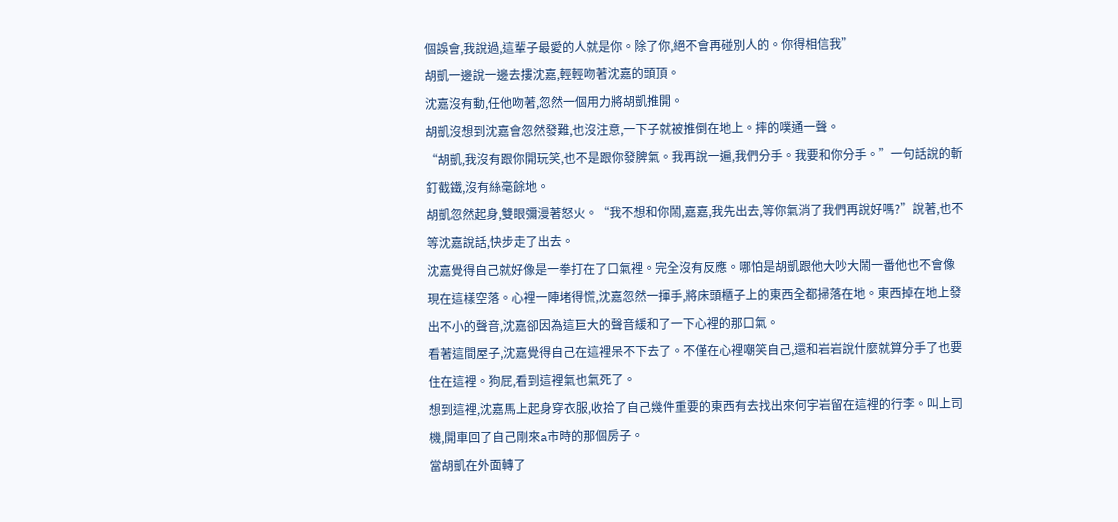個誤會,我說過,這輩子最愛的人就是你。除了你,絕不會再碰別人的。你得相信我”
胡凱一邊說一邊去摟沈嘉,輕輕吻著沈嘉的頭頂。
沈嘉沒有動,任他吻著,忽然一個用力將胡凱推開。
胡凱沒想到沈嘉會忽然發難,也沒注意,一下子就被推倒在地上。摔的噗通一聲。
“胡凱,我沒有跟你開玩笑,也不是跟你發脾氣。我再說一遍,我們分手。我要和你分手。”一句話說的斬釘截鐵,沒有絲毫餘地。
胡凱忽然起身,雙眼彌漫著怒火。“我不想和你鬧,嘉嘉,我先出去,等你氣消了我們再說好嗎?”說著,也不等沈嘉說話,快步走了出去。
沈嘉覺得自己就好像是一拳打在了口氣裡。完全沒有反應。哪怕是胡凱跟他大吵大鬧一番他也不會像現在這樣空落。心裡一陣堵得慌,沈嘉忽然一揮手,將床頭櫃子上的東西全都掃落在地。東西掉在地上發出不小的聲音,沈嘉卻因為這巨大的聲音緩和了一下心裡的那口氣。
看著這間屋子,沈嘉覺得自己在這裡呆不下去了。不僅在心裡嘲笑自己,還和岩岩說什麼就算分手了也要住在這裡。狗屁,看到這裡氣也氣死了。
想到這裡,沈嘉馬上起身穿衣服,收拾了自己幾件重要的東西有去找出來何宇岩留在這裡的行李。叫上司機,開車回了自己剛來a市時的那個房子。
當胡凱在外面轉了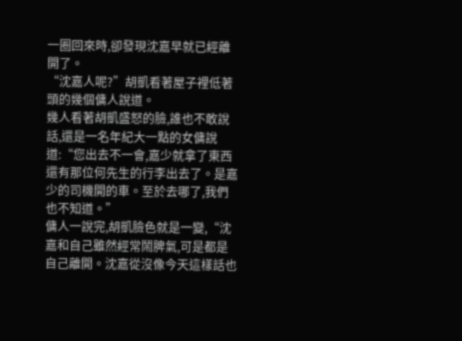一圈回來時,卻發現沈嘉早就已經離開了。
“沈嘉人呢?”胡凱看著屋子裡低著頭的幾個傭人說道。
幾人看著胡凱盛怒的臉,誰也不敢說話,還是一名年紀大一點的女傭說道:“您出去不一會,嘉少就拿了東西還有那位何先生的行李出去了。是嘉少的司機開的車。至於去哪了,我們也不知道。”
傭人一說完,胡凱臉色就是一變,“沈嘉和自己雖然經常鬧脾氣,可是都是自己離開。沈嘉從沒像今天這樣話也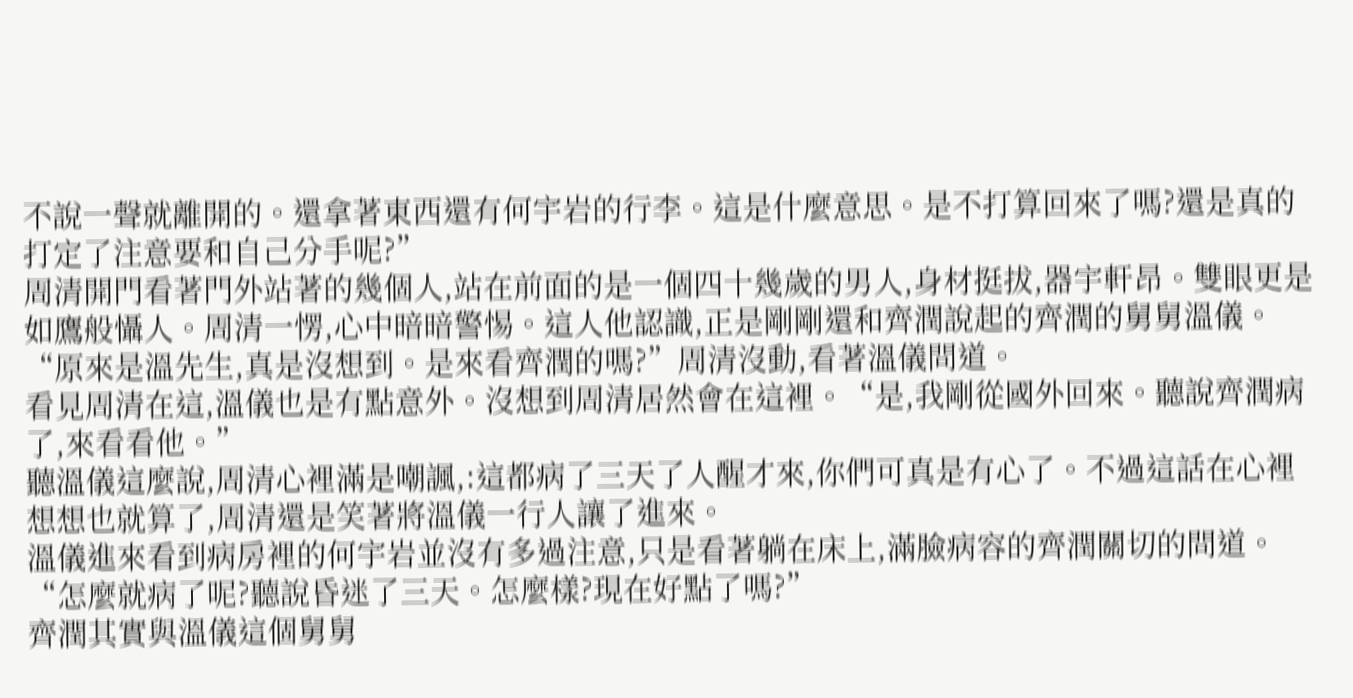不說一聲就離開的。還拿著東西還有何宇岩的行李。這是什麼意思。是不打算回來了嗎?還是真的打定了注意要和自己分手呢?”
周清開門看著門外站著的幾個人,站在前面的是一個四十幾歲的男人,身材挺拔,器宇軒昂。雙眼更是如鷹般懾人。周清一愣,心中暗暗警惕。這人他認識,正是剛剛還和齊潤說起的齊潤的舅舅溫儀。
“原來是溫先生,真是沒想到。是來看齊潤的嗎?”周清沒動,看著溫儀問道。
看見周清在這,溫儀也是有點意外。沒想到周清居然會在這裡。“是,我剛從國外回來。聽說齊潤病了,來看看他。”
聽溫儀這麼說,周清心裡滿是嘲諷,:這都病了三天了人醒才來,你們可真是有心了。不過這話在心裡想想也就算了,周清還是笑著將溫儀一行人讓了進來。
溫儀進來看到病房裡的何宇岩並沒有多過注意,只是看著躺在床上,滿臉病容的齊潤關切的問道。“怎麼就病了呢?聽說昏迷了三天。怎麼樣?現在好點了嗎?”
齊潤其實與溫儀這個舅舅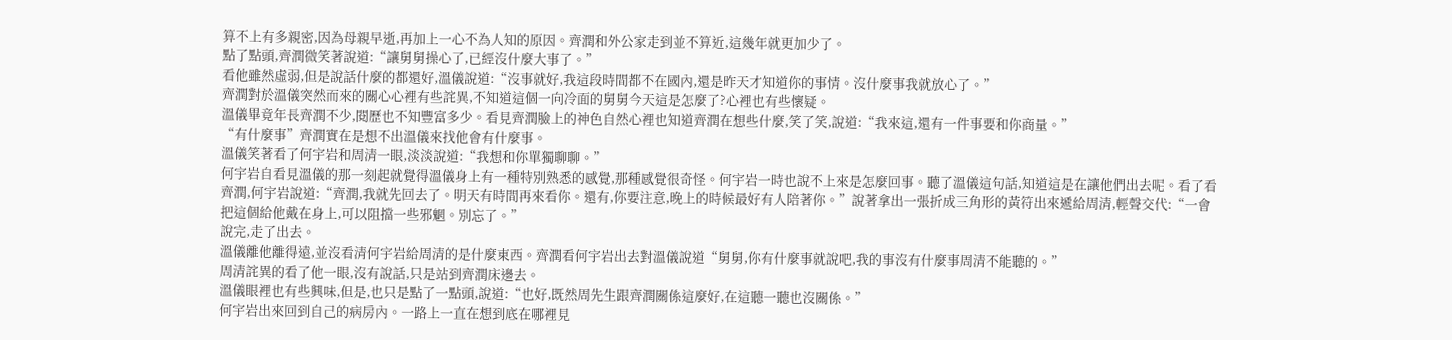算不上有多親密,因為母親早逝,再加上一心不為人知的原因。齊潤和外公家走到並不算近,這幾年就更加少了。
點了點頭,齊潤微笑著說道:“讓舅舅操心了,已經沒什麼大事了。”
看他雖然虛弱,但是說話什麼的都還好,溫儀說道:“沒事就好,我這段時間都不在國內,還是昨天才知道你的事情。沒什麼事我就放心了。”
齊潤對於溫儀突然而來的關心心裡有些詫異,不知道這個一向冷面的舅舅今天這是怎麼了?心裡也有些懷疑。
溫儀畢竟年長齊潤不少,閱歷也不知豐富多少。看見齊潤臉上的神色自然心裡也知道齊潤在想些什麼,笑了笑,說道:“我來這,還有一件事要和你商量。”
“有什麼事”齊潤實在是想不出溫儀來找他會有什麼事。
溫儀笑著看了何宇岩和周清一眼,淡淡說道:“我想和你單獨聊聊。”
何宇岩自看見溫儀的那一刻起就覺得溫儀身上有一種特別熟悉的感覺,那種感覺很奇怪。何宇岩一時也說不上來是怎麼回事。聽了溫儀這句話,知道這是在讓他們出去呢。看了看齊潤,何宇岩說道:“齊潤,我就先回去了。明天有時間再來看你。還有,你要注意,晚上的時候最好有人陪著你。”說著拿出一張折成三角形的黃符出來遞給周清,輕聲交代:“一會把這個給他戴在身上,可以阻擋一些邪魍。別忘了。”
說完,走了出去。
溫儀離他離得遠,並沒看清何宇岩給周清的是什麼東西。齊潤看何宇岩出去對溫儀說道“舅舅,你有什麼事就說吧,我的事沒有什麼事周清不能聽的。”
周清詫異的看了他一眼,沒有說話,只是站到齊潤床邊去。
溫儀眼裡也有些興味,但是,也只是點了一點頭,說道:“也好,既然周先生跟齊潤關係這麼好,在這聽一聽也沒關係。”
何宇岩出來回到自己的病房內。一路上一直在想到底在哪裡見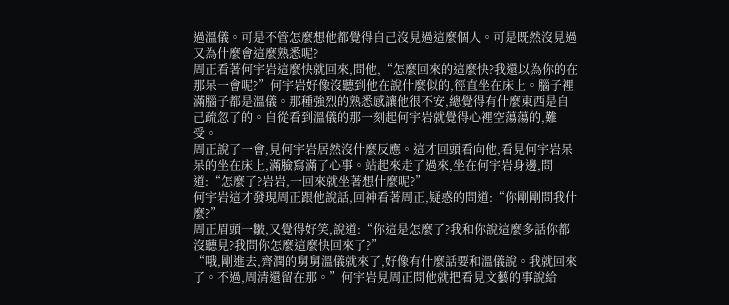過溫儀。可是不管怎麼想他都覺得自己沒見過這麼個人。可是既然沒見過又為什麼會這麼熟悉呢?
周正看著何宇岩這麼快就回來,問他,“怎麼回來的這麼快?我還以為你的在那呆一會呢?”何宇岩好像沒聽到他在說什麼似的,徑直坐在床上。腦子裡滿腦子都是溫儀。那種強烈的熟悉感讓他很不安,總覺得有什麼東西是自己疏忽了的。自從看到溫儀的那一刻起何宇岩就覺得心裡空蕩蕩的,難受。
周正說了一會,見何宇岩居然沒什麼反應。這才回頭看向他,看見何宇岩呆呆的坐在床上,滿臉寫滿了心事。站起來走了過來,坐在何宇岩身邊,問道:“怎麼了?岩岩,一回來就坐著想什麼呢?”
何宇岩這才發現周正跟他說話,回神看著周正,疑惑的問道:“你剛剛問我什麼?”
周正眉頭一皺,又覺得好笑,說道:“你這是怎麼了?我和你說這麼多話你都沒聽見?我問你怎麼這麼快回來了?”
“哦,剛進去,齊潤的舅舅溫儀就來了,好像有什麼話要和溫儀說。我就回來了。不過,周清還留在那。”何宇岩見周正問他就把看見文藝的事說給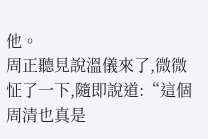他。
周正聽見說溫儀來了,微微怔了一下,隨即說道:“這個周清也真是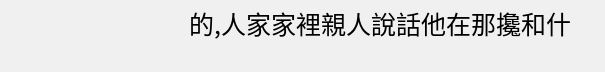的,人家家裡親人說話他在那攙和什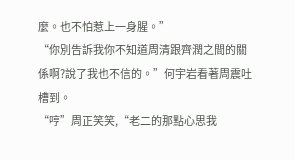麼。也不怕惹上一身腥。”
“你別告訴我你不知道周清跟齊潤之間的關係啊?說了我也不信的。”何宇岩看著周震吐槽到。
“哼”周正笑笑,“老二的那點心思我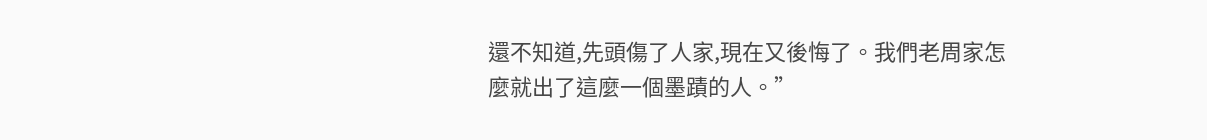還不知道,先頭傷了人家,現在又後悔了。我們老周家怎麼就出了這麼一個墨蹟的人。”